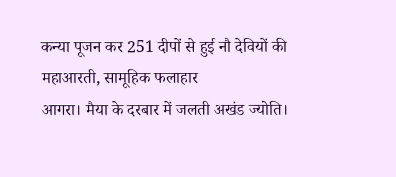कन्या पूजन कर 251 दीपों से हुई नौ देवियों की महाआरती, सामूहिक फलाहार
आगरा। मैया के दरबार में जलती अखंड ज्योति।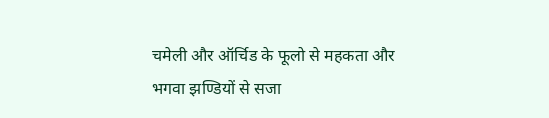चमेली और ऑर्चिड के फूलो से महकता और भगवा झण्डियों से सजा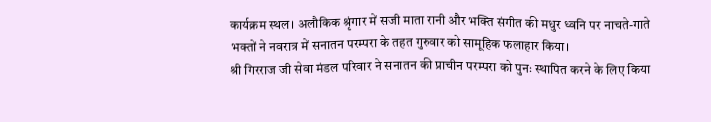कार्यक्रम स्थल। अलौकिक श्रृंगार में सजी माता रानी और भक्ति संगीत की मधुर ध्वनि पर नाचते-गाते भक्तों ने नवरात्र में सनातन परम्परा के तहत गुरुवार को सामूहिक फलाहार किया।
श्री गिरराज जी सेवा मंडल परिवार ने सनातन की प्राचीन परम्परा को पुनः स्थापित करने के लिए किया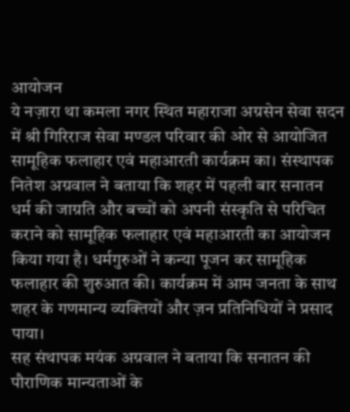आयोजन
ये नज़ारा था कमला नगर स्थित महाराजा अग्रसेन सेवा सदन में श्री गिरिराज सेवा मण्डल परिवार की ओर से आयोजित सामूहिक फलाहार एवं महाआरती कार्यक्रम का। संस्थापक नितेश अग्रवाल ने बताया कि शहर में पहली बार सनातन धर्म की जाग्रति और बच्चों को अपनी संस्कृति से परिचित कराने को सामूहिक फलाहार एवं महाआरती का आयोजन किया गया है। धर्मगुरुओं ने कन्या पूजन कर सामूहिक फलाहार की शुरुआत की। कार्यक्रम में आम जनता के साथ शहर के गणमान्य व्यक्तियों और ज़न प्रतिनिधियों ने प्रसाद पाया।
सह संथापक मयंक अग्रवाल ने बताया कि सनातन की पौराणिक मान्यताओं के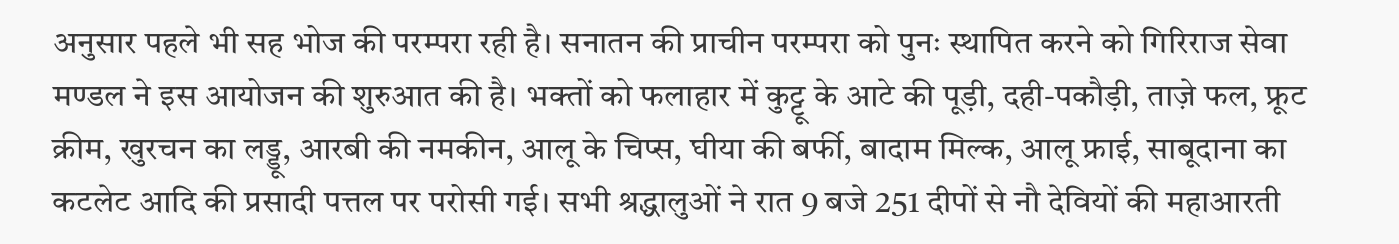अनुसार पहले भी सह भोज की परम्परा रही है। सनातन की प्राचीन परम्परा को पुनः स्थापित करने को गिरिराज सेवा मण्डल ने इस आयोजन की शुरुआत की है। भक्तों को फलाहार में कुट्टू के आटे की पूड़ी, दही-पकौड़ी, ताज़े फल, फ्रूट क्रीम, खुरचन का लड्डू, आरबी की नमकीन, आलू के चिप्स, घीया की बर्फी, बादाम मिल्क, आलू फ्राई, साबूदाना का कटलेट आदि की प्रसादी पत्तल पर परोसी गई। सभी श्रद्धालुओं ने रात 9 बजे 251 दीपों से नौ देवियों की महाआरती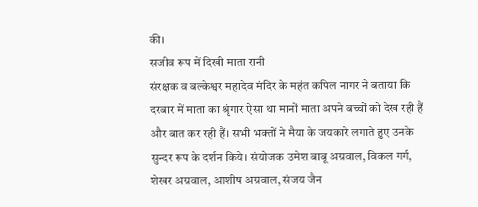की।
सजीव रूप में दिखी माता रानी
संरक्षक व बल्केश्वर महादेव मंदिर के महंत कपिल नागर ने बताया कि दरबार में माता का श्रृंगार ऐसा था मानों माता अपने बच्चों को देख रही हैं और बात कर रही हैं। सभी भक्तों ने मैया के जयकारे लगाते हुए उनके सुन्दर रूप के दर्शन किये। संयोजक उमेश बाबू अग्रवाल, विकल गर्ग, शेखर अग्रवाल, आशीष अग्रवाल, संजय जैन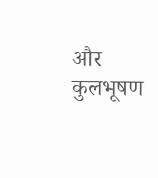और कुलभूषण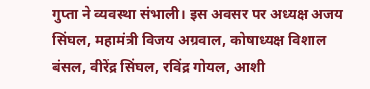गुप्ता ने व्यवस्था संभाली। इस अवसर पर अध्यक्ष अजय सिंघल, महामंत्री विजय अग्रवाल, कोषाध्यक्ष विशाल बंसल, वीरेंद्र सिंघल, रविंद्र गोयल, आशी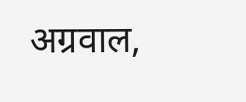अग्रवाल,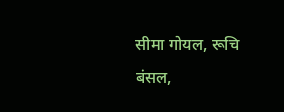सीमा गोयल, रूचि बंसल,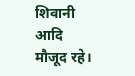शिवानी आदि मौजूद रहे।